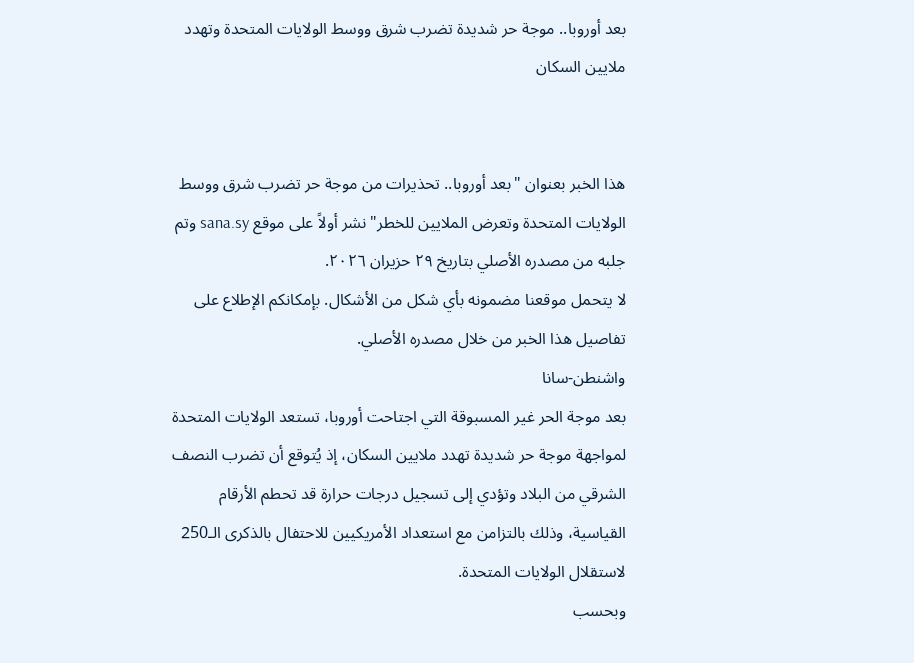بعد أوروبا.. موجة حر شديدة تضرب شرق ووسط الولايات المتحدة وتهدد ملايين السكان


هذا الخبر بعنوان "بعد أوروبا.. تحذيرات من موجة حر تضرب شرق ووسط الولايات المتحدة وتعرض الملايين للخطر" نشر أولاً على موقع sana.sy وتم جلبه من مصدره الأصلي بتاريخ ٢٩ حزيران ٢٠٢٦.
لا يتحمل موقعنا مضمونه بأي شكل من الأشكال. بإمكانكم الإطلاع على تفاصيل هذا الخبر من خلال مصدره الأصلي.
واشنطن-سانا
بعد موجة الحر غير المسبوقة التي اجتاحت أوروبا، تستعد الولايات المتحدة لمواجهة موجة حر شديدة تهدد ملايين السكان، إذ يُتوقع أن تضرب النصف الشرقي من البلاد وتؤدي إلى تسجيل درجات حرارة قد تحطم الأرقام القياسية، وذلك بالتزامن مع استعداد الأمريكيين للاحتفال بالذكرى الـ250 لاستقلال الولايات المتحدة.
وبحسب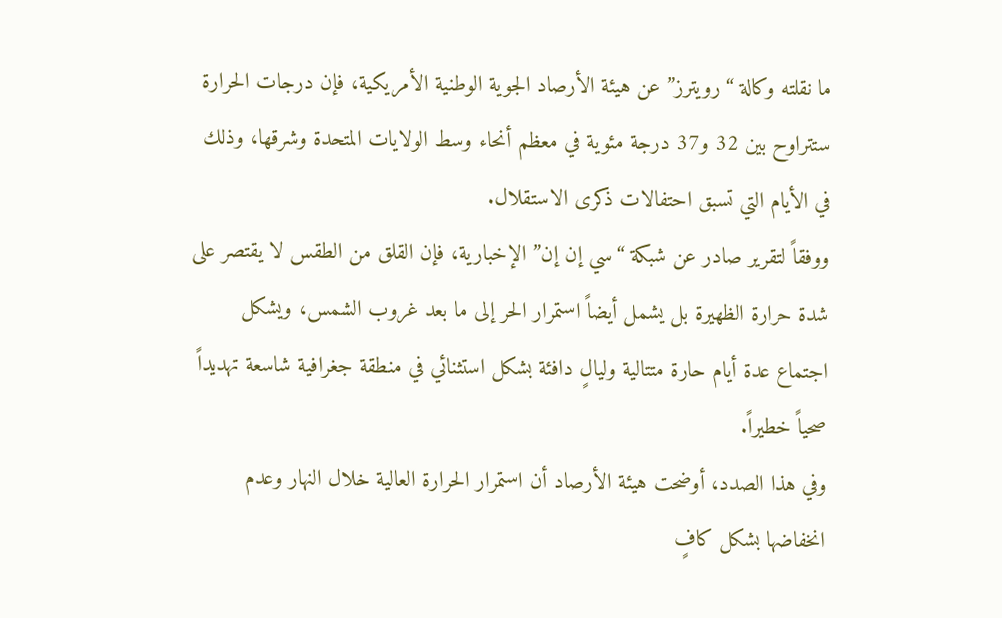ما نقلته وكالة “رويترز” عن هيئة الأرصاد الجوية الوطنية الأمريكية، فإن درجات الحرارة ستتراوح بين 32 و37 درجة مئوية في معظم أنحاء وسط الولايات المتحدة وشرقها، وذلك في الأيام التي تسبق احتفالات ذكرى الاستقلال.
ووفقاً لتقرير صادر عن شبكة “سي إن إن” الإخبارية، فإن القلق من الطقس لا يقتصر على شدة حرارة الظهيرة بل يشمل أيضاً استمرار الحر إلى ما بعد غروب الشمس، ويشكل اجتماع عدة أيام حارة متتالية وليالٍ دافئة بشكل استثنائي في منطقة جغرافية شاسعة تهديداً صحياً خطيراً.
وفي هذا الصدد، أوضحت هيئة الأرصاد أن استمرار الحرارة العالية خلال النهار وعدم انخفاضها بشكل كافٍ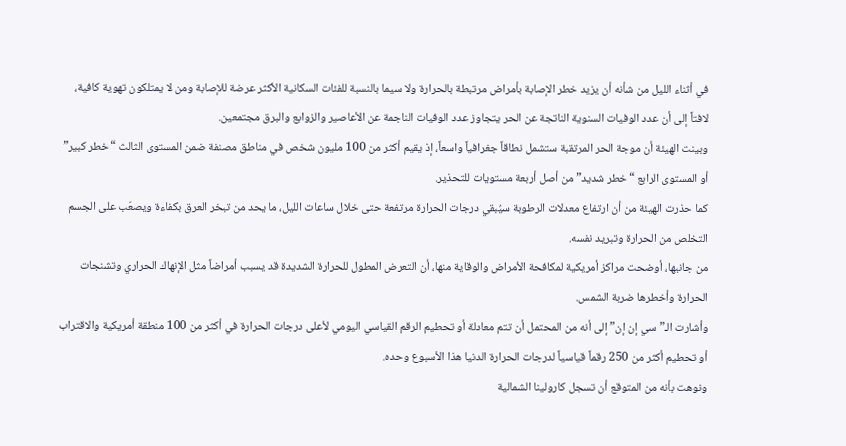في أثناء الليل من شأنه أن يزيد خطر الإصابة بأمراض مرتبطة بالحرارة ولا سيما بالنسبة للفئات السكانية الأكثر عرضة للإصابة ومن لا يمتلكون تهوية كافية، لافتاً إلى أن عدد الوفيات السنوية الناتجة عن الحر يتجاوز عدد الوفيات الناجمة عن الأعاصير والزوابع والبرق مجتمعين.
وبينت الهيئة أن موجة الحر المرتقبة ستشمل نطاقاً جغرافياً واسعاً، إذ يقيم أكثر من 100 مليون شخص في مناطق مصنفة ضمن المستوى الثالث “خطر كبير” أو المستوى الرابع “خطر شديد” من أصل أربعة مستويات للتحذير.
كما حذرت الهيئة من أن ارتفاع معدلات الرطوبة سيُبقي درجات الحرارة مرتفعة حتى خلال ساعات الليل، ما يحد من تبخر العرق بكفاءة ويصعّب على الجسم التخلص من الحرارة وتبريد نفسه.
من جانبها، أوضحت مراكز أمريكية لمكافحة الأمراض والوقاية منها، أن التعرض المطول للحرارة الشديدة قد يسبب أمراضاً مثل الإنهاك الحراري وتشنجات الحرارة وأخطرها ضربة الشمس.
وأشارت الـ”سي إن إن” إلى أنه من المحتمل أن تتم معادلة أو تحطيم الرقم القياسي اليومي لأعلى درجات الحرارة في أكثر من 100 منطقة أمريكية والاقتراب أو تحطيم أكثر من 250 رقماً قياسياً لدرجات الحرارة الدنيا هذا الأسبوع وحده.
ونوهت بأنه من المتوقع أن تسجل كارولينا الشمالية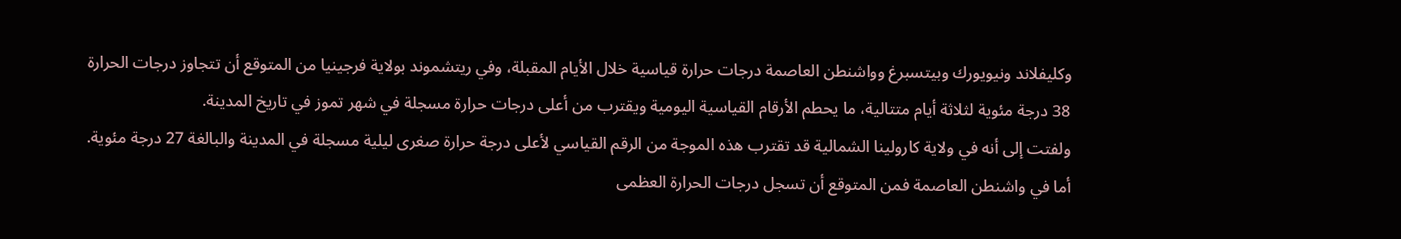وكليفلاند ونيويورك وبيتسبرغ وواشنطن العاصمة درجات حرارة قياسية خلال الأيام المقبلة، وفي ريتشموند بولاية فرجينيا من المتوقع أن تتجاوز درجات الحرارة 38 درجة مئوية لثلاثة أيام متتالية، ما يحطم الأرقام القياسية اليومية ويقترب من أعلى درجات حرارة مسجلة في شهر تموز في تاريخ المدينة.
ولفتت إلى أنه في ولاية كارولينا الشمالية قد تقترب هذه الموجة من الرقم القياسي لأعلى درجة حرارة صغرى ليلية مسجلة في المدينة والبالغة 27 درجة مئوية.
أما في واشنطن العاصمة فمن المتوقع أن تسجل درجات الحرارة العظمى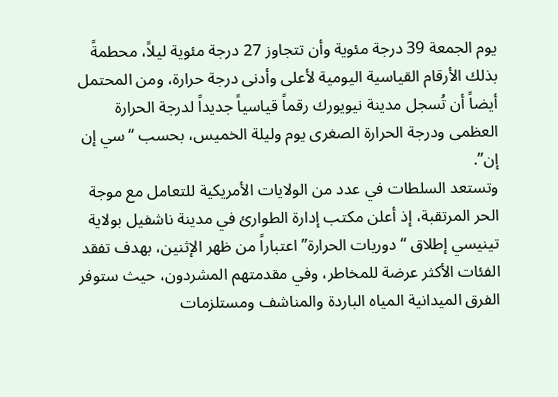يوم الجمعة 39 درجة مئوية وأن تتجاوز 27 درجة مئوية ليلاً، محطمةً بذلك الأرقام القياسية اليومية لأعلى وأدنى درجة حرارة، ومن المحتمل أيضاً أن تُسجل مدينة نيويورك رقماً قياسياً جديداً لدرجة الحرارة العظمى ودرجة الحرارة الصغرى يوم وليلة الخميس، بحسب “سي إن إن”.
وتستعد السلطات في عدد من الولايات الأمريكية للتعامل مع موجة الحر المرتقبة، إذ أعلن مكتب إدارة الطوارئ في مدينة ناشفيل بولاية تينيسي إطلاق “دوريات الحرارة” اعتباراً من ظهر الإثنين، بهدف تفقد الفئات الأكثر عرضة للمخاطر، وفي مقدمتهم المشردون، حيث ستوفر الفرق الميدانية المياه الباردة والمناشف ومستلزمات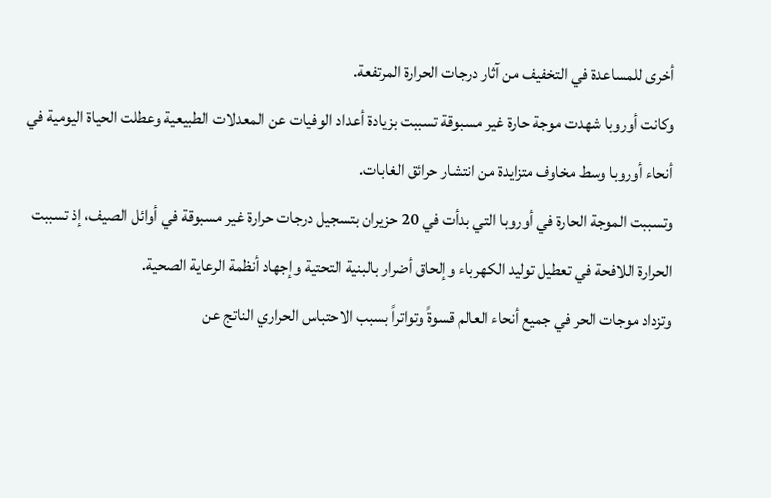أخرى للمساعدة في التخفيف من آثار درجات الحرارة المرتفعة.
وكانت أوروبا شهدت موجة حارة غير مسبوقة تسببت بزيادة أعداد الوفيات عن المعدلات الطبيعية وعطلت الحياة اليومية في أنحاء أوروبا وسط مخاوف متزايدة من انتشار حرائق الغابات.
وتسببت الموجة الحارة في أوروبا التي بدأت في 20 حزيران بتسجيل درجات حرارة غير مسبوقة في أوائل الصيف، إذ تسببت الحرارة اللافحة في تعطيل توليد الكهرباء وإلحاق أضرار بالبنية التحتية وإجهاد أنظمة الرعاية الصحية.
وتزداد موجات الحر في جميع أنحاء العالم قسوةً وتواتراً بسبب الاحتباس الحراري الناتج عن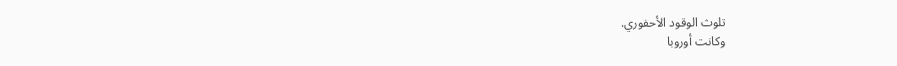تلوث الوقود الأحفوري.
وكانت أوروبا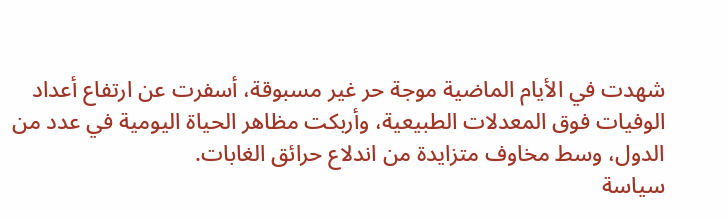شهدت في الأيام الماضية موجة حر غير مسبوقة، أسفرت عن ارتفاع أعداد الوفيات فوق المعدلات الطبيعية، وأربكت مظاهر الحياة اليومية في عدد من الدول، وسط مخاوف متزايدة من اندلاع حرائق الغابات.
سياسة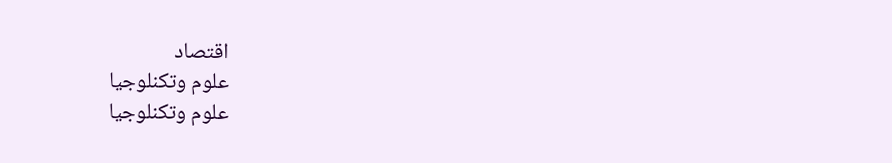اقتصاد
علوم وتكنلوجيا
علوم وتكنلوجيا